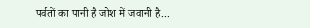पर्वतों का पानी है जोश में जवानी है...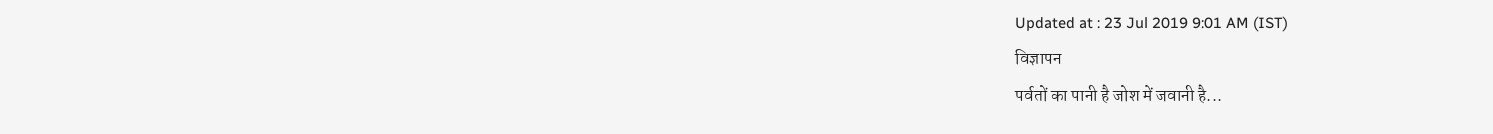Updated at : 23 Jul 2019 9:01 AM (IST)
विज्ञापन
पर्वतों का पानी है जोश में जवानी है...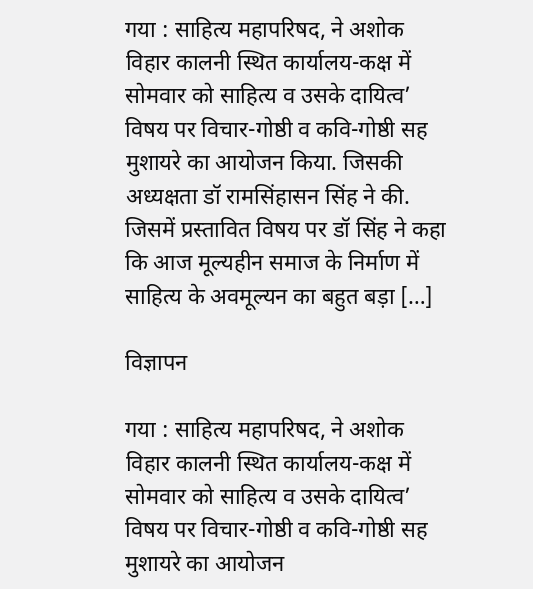गया : साहित्य महापरिषद, ने अशोक विहार कालनी स्थित कार्यालय-कक्ष में सोमवार को साहित्य व उसके दायित्व’ विषय पर विचार-गोष्ठी व कवि-गोष्ठी सह मुशायरे का आयोजन किया. जिसकी अध्यक्षता डॉ रामसिंहासन सिंह ने की. जिसमें प्रस्तावित विषय पर डॉ सिंह ने कहा कि आज मूल्यहीन समाज के निर्माण में साहित्य के अवमूल्यन का बहुत बड़ा […]

विज्ञापन

गया : साहित्य महापरिषद, ने अशोक विहार कालनी स्थित कार्यालय-कक्ष में सोमवार को साहित्य व उसके दायित्व’ विषय पर विचार-गोष्ठी व कवि-गोष्ठी सह मुशायरे का आयोजन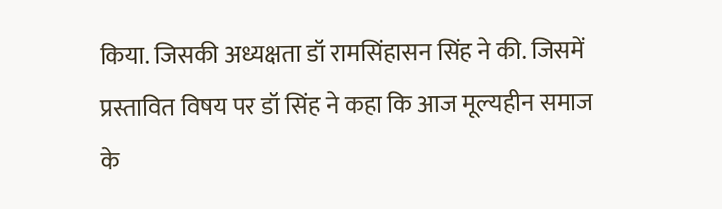किया. जिसकी अध्यक्षता डॉ रामसिंहासन सिंह ने की. जिसमें प्रस्तावित विषय पर डॉ सिंह ने कहा कि आज मूल्यहीन समाज के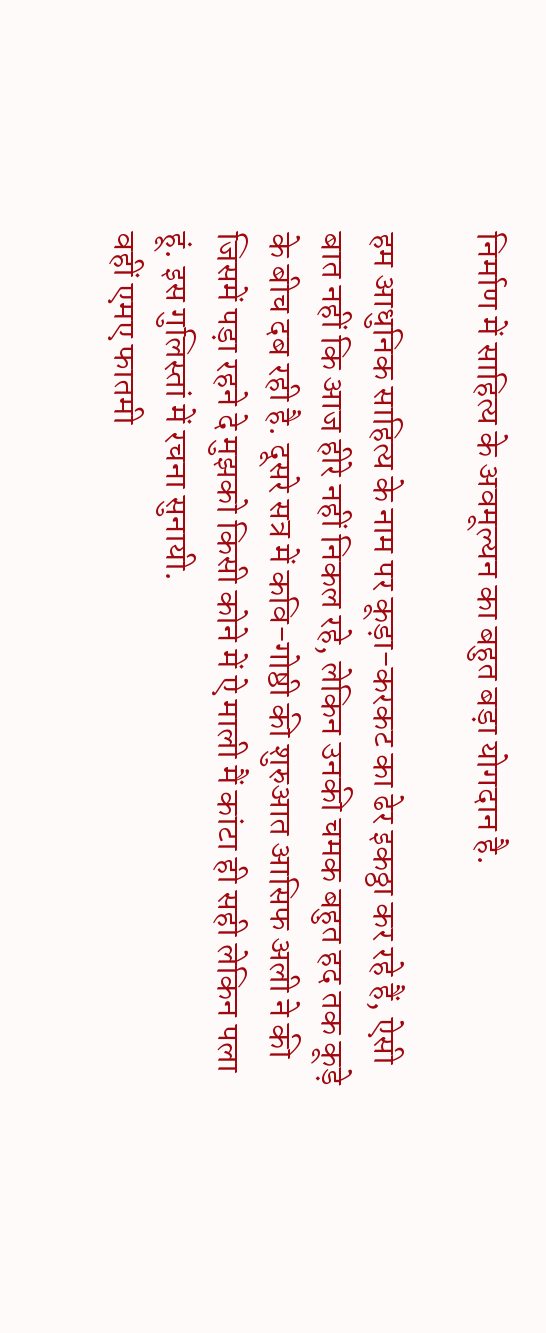निर्माण में साहित्य के अवमूल्यन का बहुत बड़ा योगदान है.

हम आधुनिक साहित्य के नाम पर कूड़ा-करकट का ढेर इकठ्ठा कर रहे हैं, ऐसी बात नहीं कि आज हीरे नहीं निकल रहे, लेकिन उनकी चमक बहुत हद तक कूड़े के बीच दब रही है. दूसरे सत्र में कवि-गोष्ठी की शुरुआत आसिफ अली ने की जिसमें पड़ा रहने दे मुझको किसी कोने में ऐ माली मैं कांटा ही सही लेकिन पला हूं. इस गुलिस्तां में रचना सुनायी.
वहीं एमए फातमी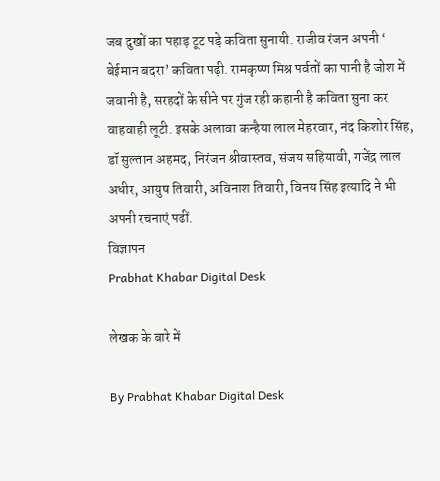जब दुखों का पहाड़ टूट पड़े कविता सुनायी. राजीव रंजन अपनी ‘ बेईमान बदरा’ कविता पढ़ी. रामकृष्ण मिश्र पर्वतों का पानी है जोश में जवानी है, सरहदों के सीने पर गुंज रही कहानी है कविता सुना कर वाहवाही लूटी. इसके अलावा कन्हैया लाल मेहरवार, नंद किशोर सिंह, डॉ सुल्तान अहमद, निरंजन श्रीवास्तव, संजय सहियावी, गजेंद्र लाल अधीर, आयुष तिवारी, अविनाश तिवारी, विनय सिंह इत्यादि ने भी अपनी रचनाएं पढीं.
विज्ञापन
Prabhat Khabar Digital Desk

लेखक के बारे में

By Prabhat Khabar Digital Desk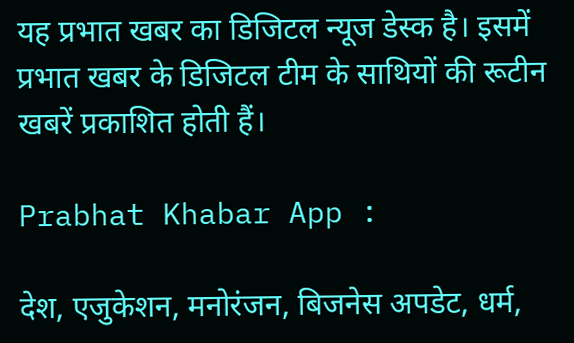यह प्रभात खबर का डिजिटल न्यूज डेस्क है। इसमें प्रभात खबर के डिजिटल टीम के साथियों की रूटीन खबरें प्रकाशित होती हैं।

Prabhat Khabar App :

देश, एजुकेशन, मनोरंजन, बिजनेस अपडेट, धर्म,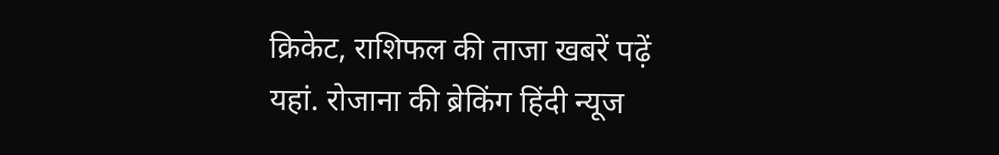क्रिकेट, राशिफल की ताजा खबरें पढ़ें यहां. रोजाना की ब्रेकिंग हिंदी न्यूज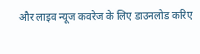और लाइव न्यूज कवरेज के लिए डाउनलोड करिए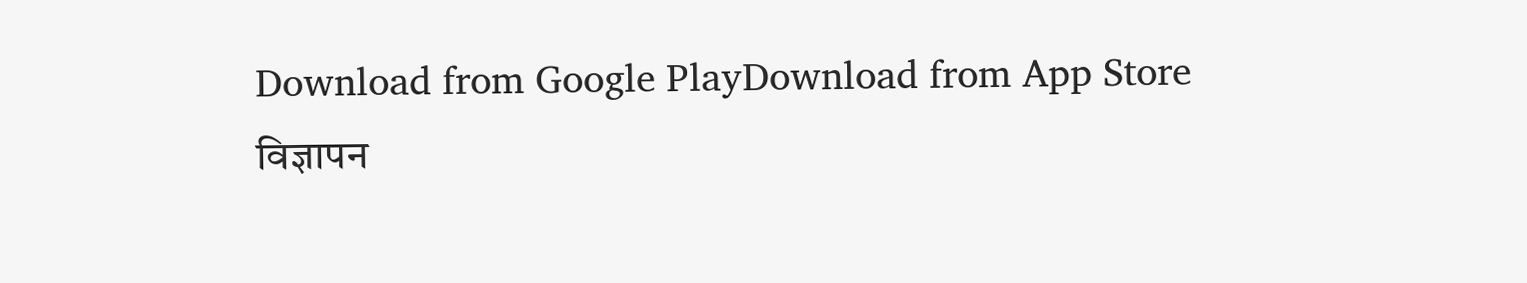Download from Google PlayDownload from App Store
विज्ञापन